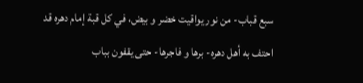سبع قباب- من نور يواقيت خضر و بيض، في كل قبة إمام دهره قد احتف به أهل دهره- برها و فاجرها- حتى يقفون بباب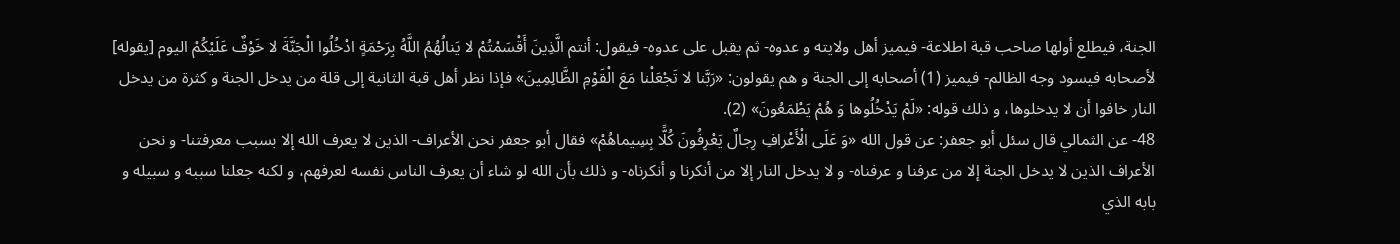الجنة، فيطلع أولها صاحب قبة اطلاعة- فيميز أهل ولايته و عدوه- ثم يقبل على عدوه- فيقول: أنتم الَّذِينَ أَقْسَمْتُمْ لا يَنالُهُمُ اللَّهُ بِرَحْمَةٍ ادْخُلُوا الْجَنَّةَ لا خَوْفٌ عَلَيْكُمْ اليوم [يقوله] لأصحابه فيسود وجه الظالم- فيميز (1) أصحابه إلى الجنة و هم يقولون: «رَبَّنا لا تَجْعَلْنا مَعَ الْقَوْمِ الظَّالِمِينَ» فإذا نظر أهل قبة الثانية إلى قلة من يدخل الجنة و كثرة من يدخل النار خافوا أن لا يدخلوها، و ذلك قوله: «لَمْ يَدْخُلُوها وَ هُمْ يَطْمَعُونَ» (2).
48- عن الثمالي قال سئل أبو جعفر: عن قول الله «وَ عَلَى الْأَعْرافِ رِجالٌ يَعْرِفُونَ كُلًّا بِسِيماهُمْ» فقال أبو جعفر نحن الأعراف- الذين لا يعرف الله إلا بسبب معرفتنا- و نحن الأعراف الذين لا يدخل الجنة إلا من عرفنا و عرفناه- و لا يدخل النار إلا من أنكرنا و أنكرناه- و ذلك بأن الله لو شاء أن يعرف الناس نفسه لعرفهم، و لكنه جعلنا سببه و سبيله و بابه الذي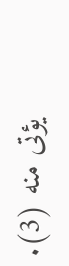يؤتى منه (3).